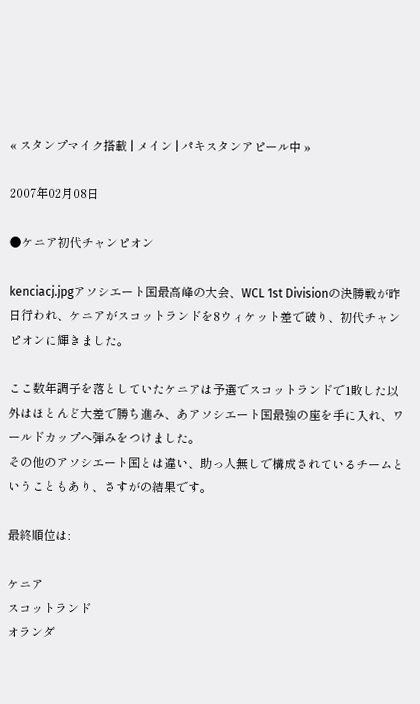« スタンプマイク搭載 | メイン | パキスタンアピール中 »

2007年02月08日

●ケニア初代チャンピオン

kenciacj.jpgアソシエート国最高峰の大会、WCL 1st Divisionの決勝戦が昨日行われ、ケニアがスコットランドを8ウィケット差で破り、初代チャンピオンに輝きました。

ここ数年調子を落としていたケニアは予選でスコットランドで1敗した以外はほとんど大差で勝ち進み、あアソシエート国最強の座を手に入れ、ワールドカップへ弾みをつけました。
その他のアソシエート国とは違い、助っ人無しで構成されているチームということもあり、さすがの結果です。

最終順位は:

ケニア
スコットランド
オランダ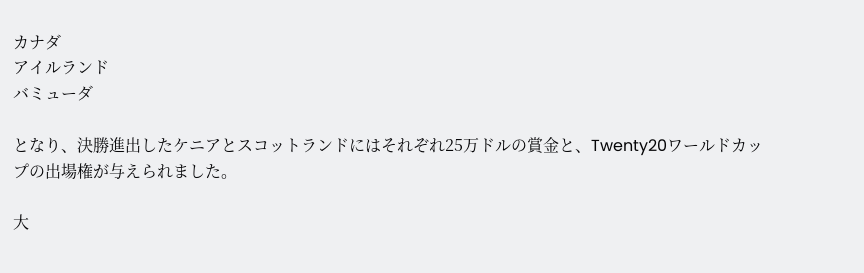カナダ
アイルランド
バミューダ

となり、決勝進出したケニアとスコットランドにはそれぞれ25万ドルの賞金と、Twenty20ワールドカップの出場権が与えられました。

大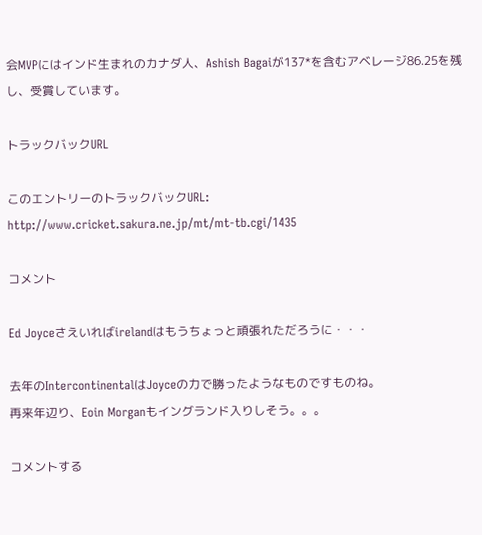会MVPにはインド生まれのカナダ人、Ashish Bagaiが137*を含むアベレージ86.25を残し、受賞しています。

トラックバックURL

このエントリーのトラックバックURL:
http://www.cricket.sakura.ne.jp/mt/mt-tb.cgi/1435

コメント

Ed Joyceさえいればirelandはもうちょっと頑張れただろうに・・・

去年のIntercontinentalはJoyceの力で勝ったようなものですものね。
再来年辺り、Eoin Morganもイングランド入りしそう。。。

コメントする